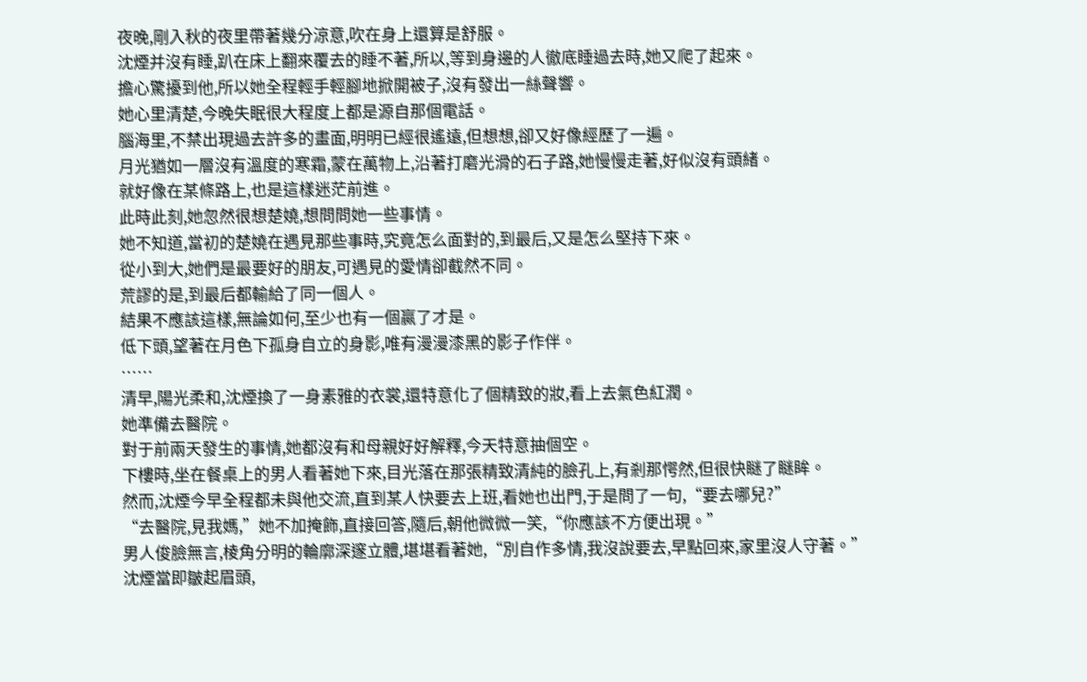夜晚,剛入秋的夜里帶著幾分涼意,吹在身上還算是舒服。
沈煙并沒有睡,趴在床上翻來覆去的睡不著,所以,等到身邊的人徹底睡過去時,她又爬了起來。
擔心驚擾到他,所以她全程輕手輕腳地掀開被子,沒有發出一絲聲響。
她心里清楚,今晚失眠很大程度上都是源自那個電話。
腦海里,不禁出現過去許多的畫面,明明已經很遙遠,但想想,卻又好像經歷了一遍。
月光猶如一層沒有溫度的寒霜,蒙在萬物上,沿著打磨光滑的石子路,她慢慢走著,好似沒有頭緒。
就好像在某條路上,也是這樣迷茫前進。
此時此刻,她忽然很想楚嬈,想問問她一些事情。
她不知道,當初的楚嬈在遇見那些事時,究竟怎么面對的,到最后,又是怎么堅持下來。
從小到大,她們是最要好的朋友,可遇見的愛情卻截然不同。
荒謬的是,到最后都輸給了同一個人。
結果不應該這樣,無論如何,至少也有一個贏了才是。
低下頭,望著在月色下孤身自立的身影,唯有漫漫漆黑的影子作伴。
……
清早,陽光柔和,沈煙換了一身素雅的衣裳,還特意化了個精致的妝,看上去氣色紅潤。
她準備去醫院。
對于前兩天發生的事情,她都沒有和母親好好解釋,今天特意抽個空。
下樓時,坐在餐桌上的男人看著她下來,目光落在那張精致清純的臉孔上,有剎那愕然,但很快瞇了瞇眸。
然而,沈煙今早全程都未與他交流,直到某人快要去上班,看她也出門,于是問了一句,“要去哪兒?”
“去醫院,見我媽,”她不加掩飾,直接回答,隨后,朝他微微一笑,“你應該不方便出現。”
男人俊臉無言,棱角分明的輪廓深邃立體,堪堪看著她,“別自作多情,我沒說要去,早點回來,家里沒人守著。”
沈煙當即皺起眉頭,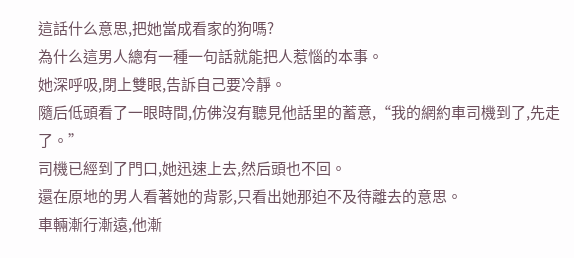這話什么意思,把她當成看家的狗嗎?
為什么這男人總有一種一句話就能把人惹惱的本事。
她深呼吸,閉上雙眼,告訴自己要冷靜。
隨后低頭看了一眼時間,仿佛沒有聽見他話里的蓄意,“我的網約車司機到了,先走了。”
司機已經到了門口,她迅速上去,然后頭也不回。
還在原地的男人看著她的背影,只看出她那迫不及待離去的意思。
車輛漸行漸遠,他漸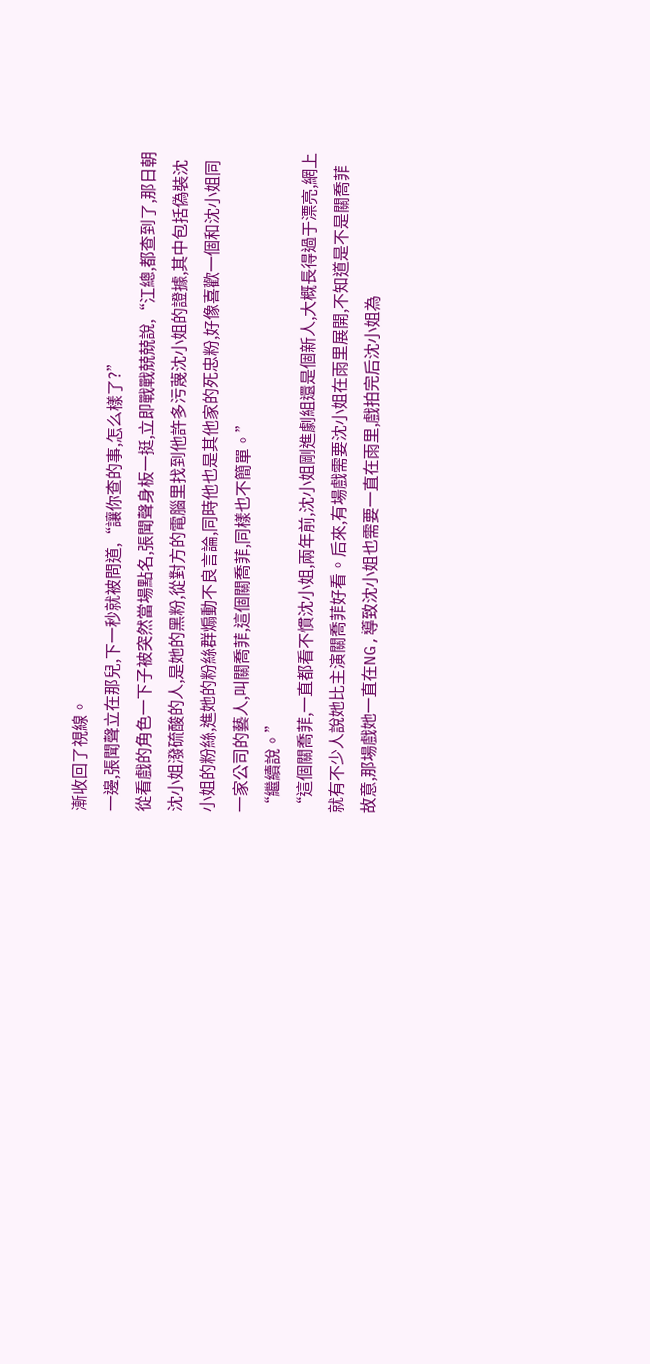漸收回了視線。
一邊,張聞聲立在那兒,下一秒就被問道,“讓你查的事,怎么樣了?”
從看戲的角色一下子被突然當場點名,張聞聲身板一挺,立即戰戰兢兢說,“江總,都查到了,那日朝沈小姐潑硫酸的人,是她的黑粉,從對方的電腦里找到他許多污蔑沈小姐的證據,其中包括偽裝沈小姐的粉絲,進她的粉絲群煽動不良言論,同時他也是其他家的死忠粉,好像喜歡一個和沈小姐同一家公司的藝人,叫關喬菲,這個關喬菲,同樣也不簡單。”
“繼續說。”
“這個關喬菲,一直都看不慣沈小姐,兩年前,沈小姐剛進劇組還是個新人,大概長得過于漂亮,網上就有不少人說她比主演關喬菲好看。后來,有場戲需要沈小姐在雨里展開,不知道是不是關喬菲故意,那場戲她一直在NG,導致沈小姐也需要一直在雨里,戲拍完后沈小姐為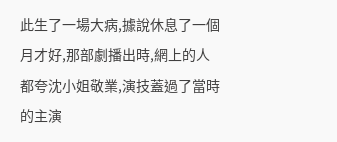此生了一場大病,據說休息了一個月才好,那部劇播出時,網上的人都夸沈小姐敬業,演技蓋過了當時的主演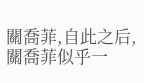關喬菲,自此之后,關喬菲似乎一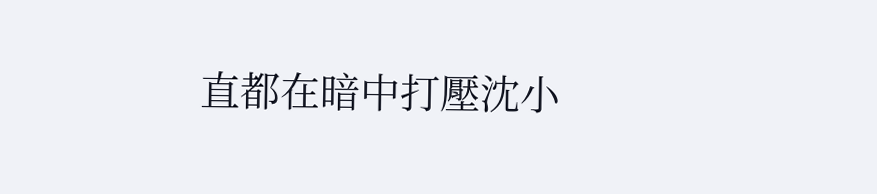直都在暗中打壓沈小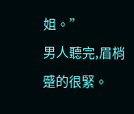姐。”
男人聽完,眉梢蹙的很緊。